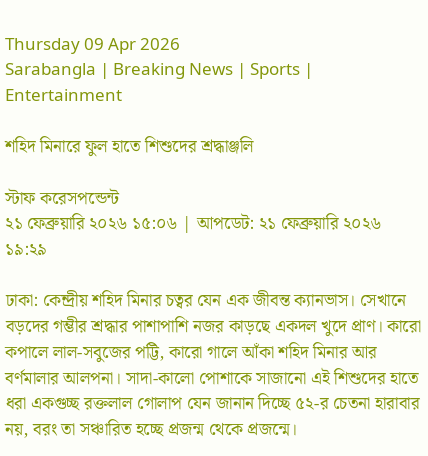Thursday 09 Apr 2026
Sarabangla | Breaking News | Sports | Entertainment

শহিদ মিনারে ফুল হাতে শিশুদের শ্রদ্ধাঞ্জলি

স্টাফ করেসপন্ডেন্ট
২১ ফেব্রুয়ারি ২০২৬ ১৫:০৬ | আপডেট: ২১ ফেব্রুয়ারি ২০২৬ ১৯:২৯

ঢাকা: কেন্দ্রীয় শহিদ মিনার চত্বর যেন এক জীবন্ত ক্যানভাস। সেখানে বড়দের গম্ভীর শ্রদ্ধার পাশাপাশি নজর কাড়ছে একদল খুদে প্রাণ। কারো কপালে লাল-সবুজের পট্টি, কারো গালে আঁকা শহিদ মিনার আর বর্ণমালার আলপনা। সাদা-কালো পোশাকে সাজানো এই শিশুদের হাতে ধরা একগুচ্ছ রক্তলাল গোলাপ যেন জানান দিচ্ছে ৫২-র চেতনা হারাবার নয়, বরং তা সঞ্চারিত হচ্ছে প্রজন্ম থেকে প্রজন্মে।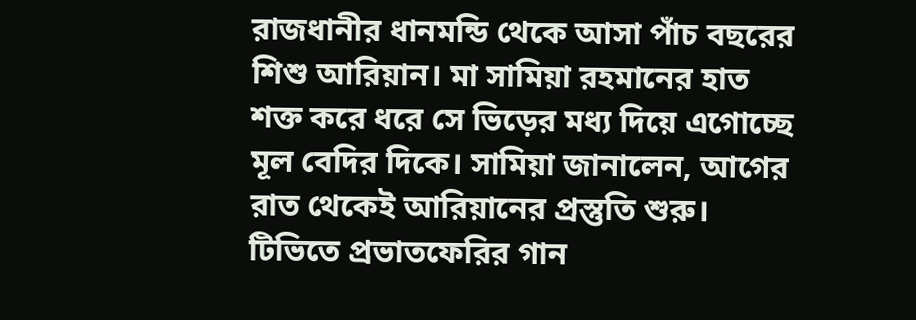রাজধানীর ধানমন্ডি থেকে আসা পাঁচ বছরের শিশু আরিয়ান। মা সামিয়া রহমানের হাত শক্ত করে ধরে সে ভিড়ের মধ্য দিয়ে এগোচ্ছে মূল বেদির দিকে। সামিয়া জানালেন, আগের রাত থেকেই আরিয়ানের প্রস্তুতি শুরু। টিভিতে প্রভাতফেরির গান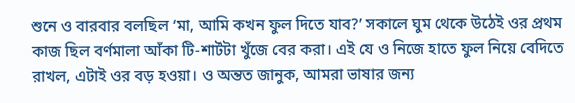শুনে ও বারবার বলছিল ‘মা, আমি কখন ফুল দিতে যাব?’ সকালে ঘুম থেকে উঠেই ওর প্রথম কাজ ছিল বর্ণমালা আঁকা টি-শার্টটা খুঁজে বের করা। এই যে ও নিজে হাতে ফুল নিয়ে বেদিতে রাখল, এটাই ওর বড় হওয়া। ও অন্তত জানুক, আমরা ভাষার জন্য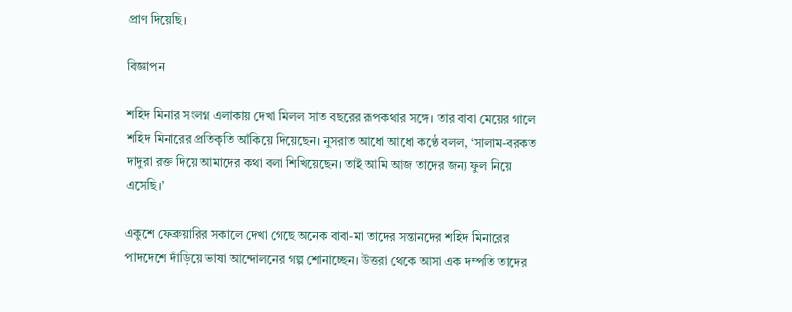প্রাণ দিয়েছি।

বিজ্ঞাপন

শহিদ মিনার সংলগ্ন এলাকায় দেখা মিলল সাত বছরের রূপকথার সঙ্গে। তার বাবা মেয়ের গালে শহিদ মিনারের প্রতিকৃতি আঁকিয়ে দিয়েছেন। নুসরাত আধো আধো কণ্ঠে বলল, ‘সালাম-বরকত দাদুরা রক্ত দিয়ে আমাদের কথা বলা শিখিয়েছেন। তাই আমি আজ তাদের জন্য ফুল নিয়ে এসেছি।’

একুশে ফেব্রুয়ারির সকালে দেখা গেছে অনেক বাবা-মা তাদের সন্তানদের শহিদ মিনারের পাদদেশে দাঁড়িয়ে ভাষা আন্দোলনের গল্প শোনাচ্ছেন। উত্তরা থেকে আসা এক দম্পতি তাদের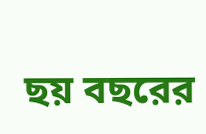ছয় বছরের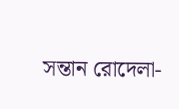সন্তান রোদেলা-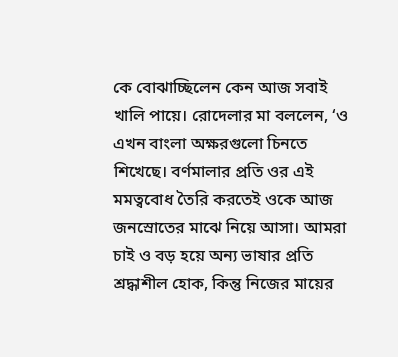কে বোঝাচ্ছিলেন কেন আজ সবাই খালি পায়ে। রোদেলার মা বললেন, ‘ও এখন বাংলা অক্ষরগুলো চিনতে শিখেছে। বর্ণমালার প্রতি ওর এই মমত্ববোধ তৈরি করতেই ওকে আজ জনস্রোতের মাঝে নিয়ে আসা। আমরা চাই ও বড় হয়ে অন্য ভাষার প্রতি শ্রদ্ধাশীল হোক, কিন্তু নিজের মায়ের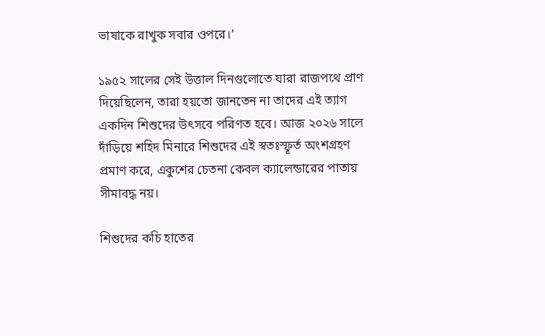ভাষাকে রাখুক সবার ওপরে।’

১৯৫২ সালের সেই উত্তাল দিনগুলোতে যারা রাজপথে প্রাণ দিয়েছিলেন, তারা হয়তো জানতেন না তাদের এই ত্যাগ একদিন শিশুদের উৎসবে পরিণত হবে। আজ ২০২৬ সালে দাঁড়িয়ে শহিদ মিনারে শিশুদের এই স্বতঃস্ফূর্ত অংশগ্রহণ প্রমাণ করে, একুশের চেতনা কেবল ক্যালেন্ডারের পাতায় সীমাবদ্ধ নয়।

শিশুদের কচি হাতের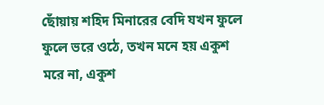ছোঁয়ায় শহিদ মিনারের বেদি যখন ফুলে ফুলে ভরে ওঠে, তখন মনে হয় একুশ মরে না, একুশ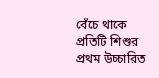বেঁচে থাকে প্রতিটি শিশুর প্রথম উচ্চারিত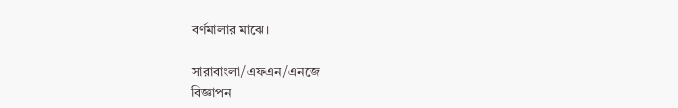বর্ণমালার মাঝে।

সারাবাংলা/এফএন/এনজে
বিজ্ঞাপন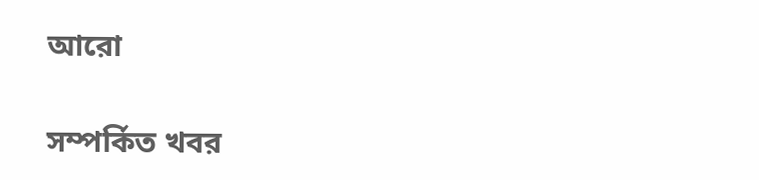আরো

সম্পর্কিত খবর